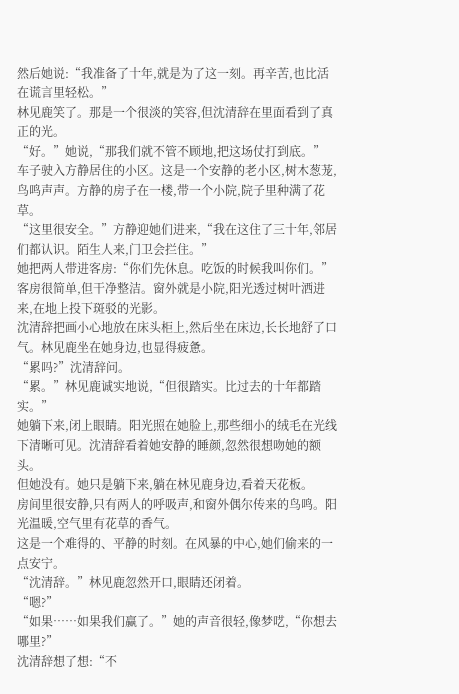然后她说:“我准备了十年,就是为了这一刻。再辛苦,也比活在谎言里轻松。”
林见鹿笑了。那是一个很淡的笑容,但沈清辞在里面看到了真正的光。
“好。”她说,“那我们就不管不顾地,把这场仗打到底。”
车子驶入方静居住的小区。这是一个安静的老小区,树木葱茏,鸟鸣声声。方静的房子在一楼,带一个小院,院子里种满了花草。
“这里很安全。”方静迎她们进来,“我在这住了三十年,邻居们都认识。陌生人来,门卫会拦住。”
她把两人带进客房:“你们先休息。吃饭的时候我叫你们。”
客房很简单,但干净整洁。窗外就是小院,阳光透过树叶洒进来,在地上投下斑驳的光影。
沈清辞把画小心地放在床头柜上,然后坐在床边,长长地舒了口气。林见鹿坐在她身边,也显得疲惫。
“累吗?”沈清辞问。
“累。”林见鹿诚实地说,“但很踏实。比过去的十年都踏实。”
她躺下来,闭上眼睛。阳光照在她脸上,那些细小的绒毛在光线下清晰可见。沈清辞看着她安静的睡颜,忽然很想吻她的额头。
但她没有。她只是躺下来,躺在林见鹿身边,看着天花板。
房间里很安静,只有两人的呼吸声,和窗外偶尔传来的鸟鸣。阳光温暖,空气里有花草的香气。
这是一个难得的、平静的时刻。在风暴的中心,她们偷来的一点安宁。
“沈清辞。”林见鹿忽然开口,眼睛还闭着。
“嗯?”
“如果……如果我们赢了。”她的声音很轻,像梦呓,“你想去哪里?”
沈清辞想了想:“不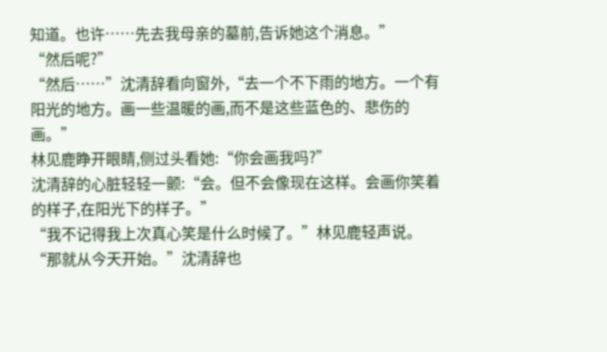知道。也许……先去我母亲的墓前,告诉她这个消息。”
“然后呢?”
“然后……”沈清辞看向窗外,“去一个不下雨的地方。一个有阳光的地方。画一些温暖的画,而不是这些蓝色的、悲伤的画。”
林见鹿睁开眼睛,侧过头看她:“你会画我吗?”
沈清辞的心脏轻轻一颤:“会。但不会像现在这样。会画你笑着的样子,在阳光下的样子。”
“我不记得我上次真心笑是什么时候了。”林见鹿轻声说。
“那就从今天开始。”沈清辞也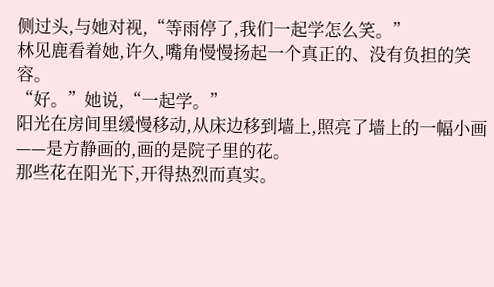侧过头,与她对视,“等雨停了,我们一起学怎么笑。”
林见鹿看着她,许久,嘴角慢慢扬起一个真正的、没有负担的笑容。
“好。”她说,“一起学。”
阳光在房间里缓慢移动,从床边移到墙上,照亮了墙上的一幅小画——是方静画的,画的是院子里的花。
那些花在阳光下,开得热烈而真实。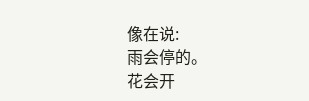像在说:
雨会停的。
花会开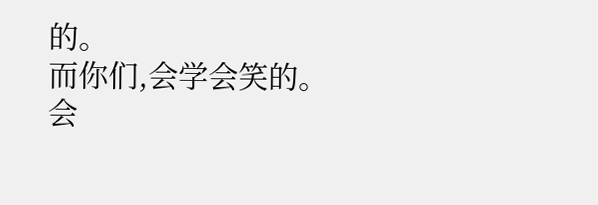的。
而你们,会学会笑的。
会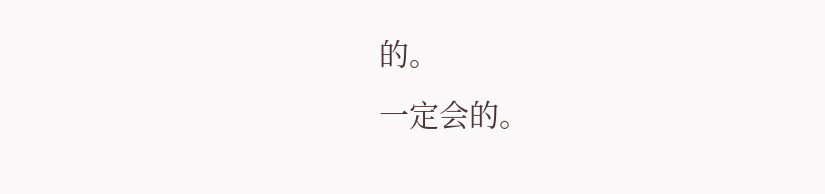的。
一定会的。